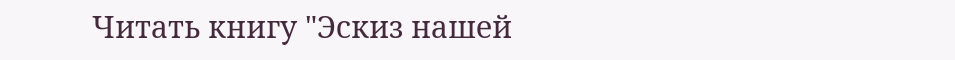Читать книгу "Эскиз нашей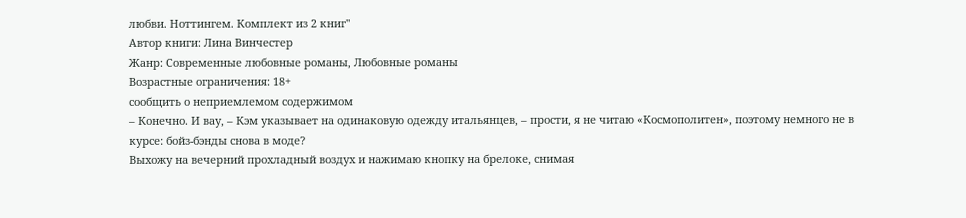любви. Ноттингем. Комплект из 2 книг"
Автор книги: Лина Винчестер
Жанр: Современные любовные романы, Любовные романы
Возрастные ограничения: 18+
сообщить о неприемлемом содержимом
– Конечно. И вау, – Кэм указывает на одинаковую одежду итальянцев, – прости, я не читаю «Космополитен», поэтому немного не в курсе: бойз-бэнды снова в моде?
Выхожу на вечерний прохладный воздух и нажимаю кнопку на брелоке, снимая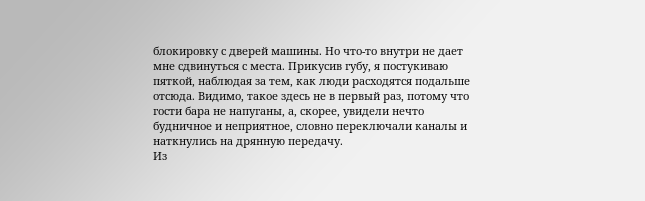блокировку с дверей машины. Но что-то внутри не дает мне сдвинуться с места. Прикусив губу, я постукиваю пяткой, наблюдая за тем, как люди расходятся подальше отсюда. Видимо, такое здесь не в первый раз, потому что гости бара не напуганы, а, скорее, увидели нечто будничное и неприятное, словно переключали каналы и наткнулись на дрянную передачу.
Из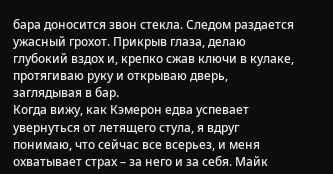бара доносится звон стекла. Следом раздается ужасный грохот. Прикрыв глаза, делаю глубокий вздох и, крепко сжав ключи в кулаке, протягиваю руку и открываю дверь, заглядывая в бар.
Когда вижу, как Кэмерон едва успевает увернуться от летящего стула, я вдруг понимаю, что сейчас все всерьез, и меня охватывает страх – за него и за себя. Майк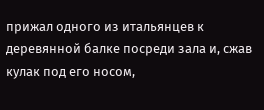прижал одного из итальянцев к деревянной балке посреди зала и, сжав кулак под его носом,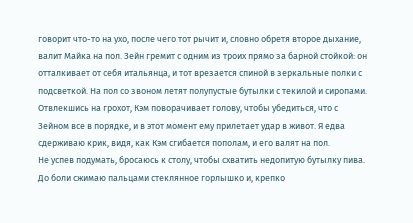говорит что-то на ухо, после чего тот рычит и, словно обретя второе дыхание, валит Майка на пол. Зейн гремит с одним из троих прямо за барной стойкой: он отталкивает от себя итальянца, и тот врезается спиной в зеркальные полки с подсветкой. На пол со звоном летят полупустые бутылки с текилой и сиропами.
Отвлекшись на грохот, Кэм поворачивает голову, чтобы убедиться, что с Зейном все в порядке, и в этот момент ему прилетает удар в живот. Я едва сдерживаю крик, видя, как Кэм сгибается пополам, и его валят на пол.
Не успев подумать, бросаюсь к столу, чтобы схватить недопитую бутылку пива. До боли сжимаю пальцами стеклянное горлышко и, крепко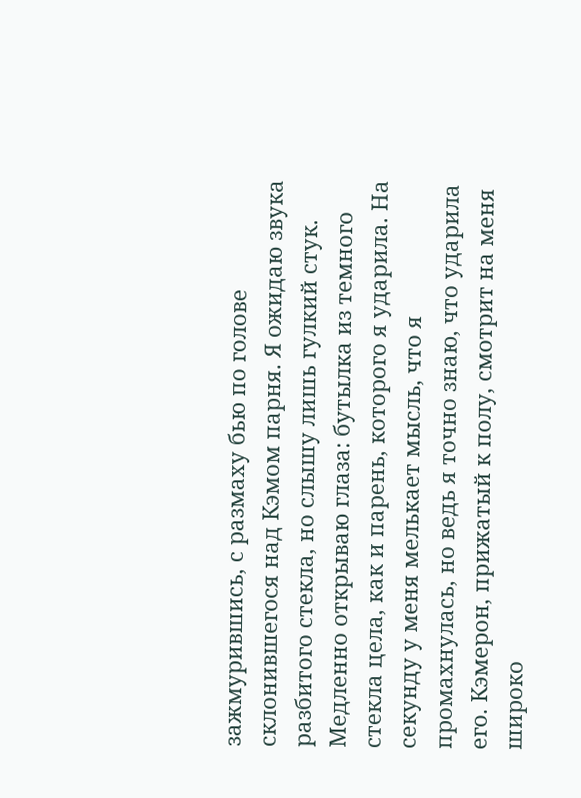зажмурившись, с размаху бью по голове склонившегося над Кэмом парня. Я ожидаю звука разбитого стекла, но слышу лишь гулкий стук. Медленно открываю глаза: бутылка из темного стекла цела, как и парень, которого я ударила. На секунду у меня мелькает мысль, что я промахнулась, но ведь я точно знаю, что ударила его. Кэмерон, прижатый к полу, смотрит на меня широко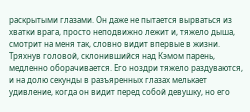раскрытыми глазами. Он даже не пытается вырваться из хватки врага, просто неподвижно лежит и, тяжело дыша, смотрит на меня так, словно видит впервые в жизни.
Тряхнув головой, склонившийся над Кэмом парень, медленно оборачивается. Его ноздри тяжело раздуваются, и на долю секунды в разъяренных глазах мелькает удивление, когда он видит перед собой девушку, но его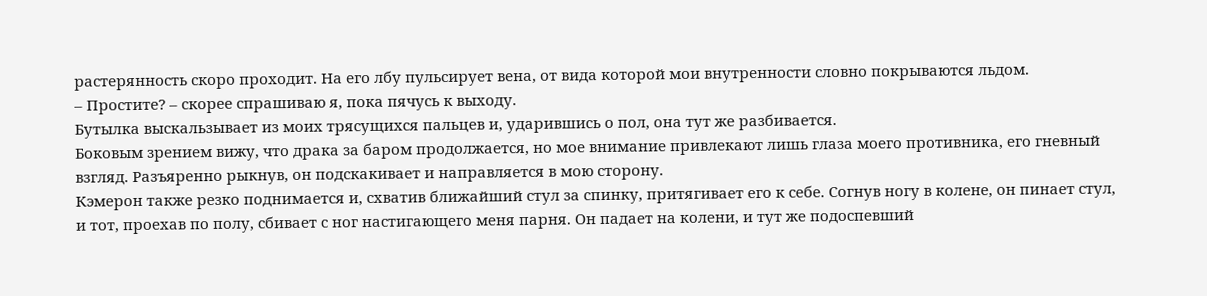растерянность скоро проходит. На его лбу пульсирует вена, от вида которой мои внутренности словно покрываются льдом.
– Простите? – скорее спрашиваю я, пока пячусь к выходу.
Бутылка выскальзывает из моих трясущихся пальцев и, ударившись о пол, она тут же разбивается.
Боковым зрением вижу, что драка за баром продолжается, но мое внимание привлекают лишь глаза моего противника, его гневный взгляд. Разъяренно рыкнув, он подскакивает и направляется в мою сторону.
Кэмерон также резко поднимается и, схватив ближайший стул за спинку, притягивает его к себе. Согнув ногу в колене, он пинает стул, и тот, проехав по полу, сбивает с ног настигающего меня парня. Он падает на колени, и тут же подоспевший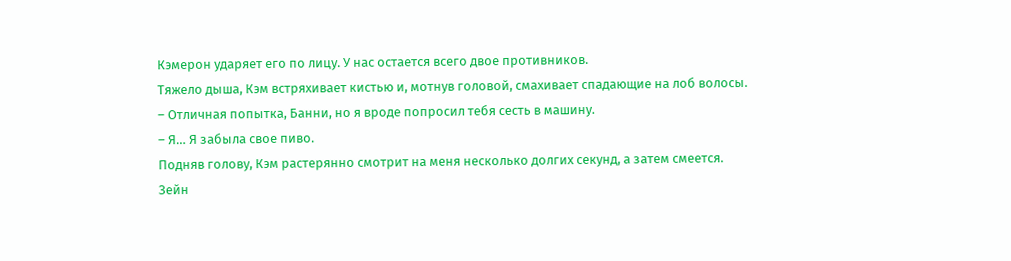Кэмерон ударяет его по лицу. У нас остается всего двое противников.
Тяжело дыша, Кэм встряхивает кистью и, мотнув головой, смахивает спадающие на лоб волосы.
– Отличная попытка, Банни, но я вроде попросил тебя сесть в машину.
– Я… Я забыла свое пиво.
Подняв голову, Кэм растерянно смотрит на меня несколько долгих секунд, а затем смеется.
Зейн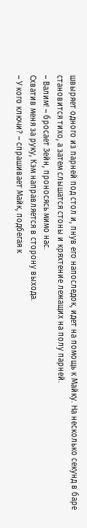швыряет одного из парней под стол и, пнув его напоследок, идет на помощь к Майку. На несколько секунд в баре становится тихо, а затем слышатся стоны и кряхтение лежащих на полу парней.
– Валим! – бросает Зейн, проносясь мимо нас.
Схватив меня за руку, Кэм направляется в сторону выхода.
– У кого ключи? – спрашивает Майк, подбегая к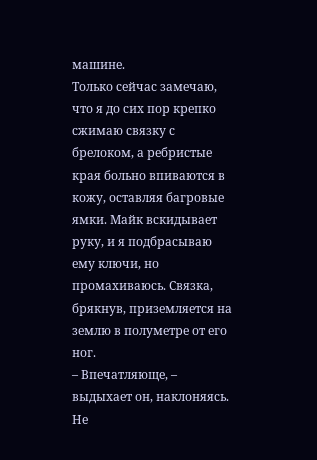машине.
Только сейчас замечаю, что я до сих пор крепко сжимаю связку с брелоком, а ребристые края больно впиваются в кожу, оставляя багровые ямки. Майк вскидывает руку, и я подбрасываю ему ключи, но промахиваюсь. Связка, брякнув, приземляется на землю в полуметре от его ног.
– Впечатляюще, – выдыхает он, наклоняясь.
Не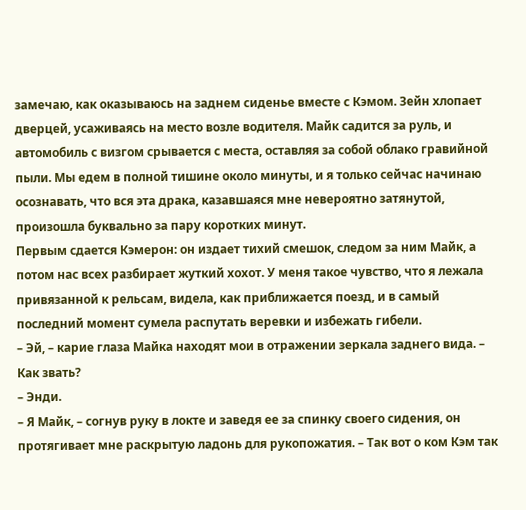замечаю, как оказываюсь на заднем сиденье вместе с Кэмом. Зейн хлопает дверцей, усаживаясь на место возле водителя. Майк садится за руль, и автомобиль с визгом срывается с места, оставляя за собой облако гравийной пыли. Мы едем в полной тишине около минуты, и я только сейчас начинаю осознавать, что вся эта драка, казавшаяся мне невероятно затянутой, произошла буквально за пару коротких минут.
Первым сдается Кэмерон: он издает тихий смешок, следом за ним Майк, а потом нас всех разбирает жуткий хохот. У меня такое чувство, что я лежала привязанной к рельсам, видела, как приближается поезд, и в самый последний момент сумела распутать веревки и избежать гибели.
– Эй, – карие глаза Майка находят мои в отражении зеркала заднего вида. – Как звать?
– Энди.
– Я Майк, – согнув руку в локте и заведя ее за спинку своего сидения, он протягивает мне раскрытую ладонь для рукопожатия. – Так вот о ком Кэм так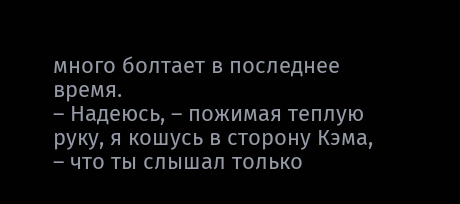много болтает в последнее время.
– Надеюсь, – пожимая теплую руку, я кошусь в сторону Кэма, – что ты слышал только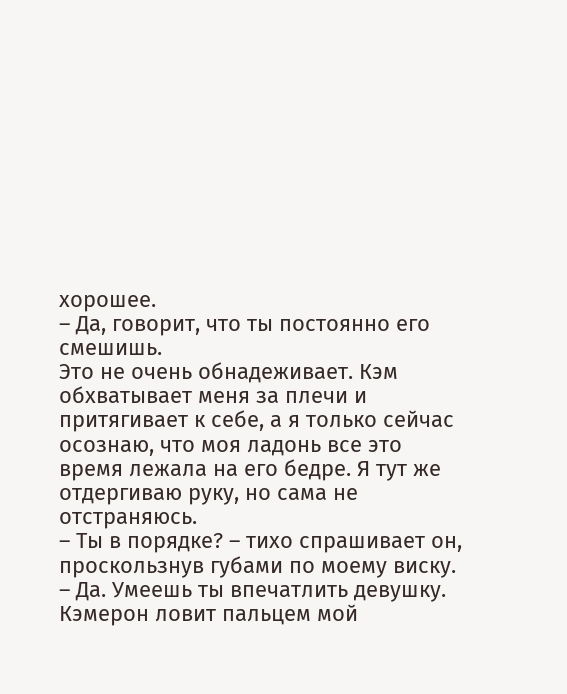хорошее.
– Да, говорит, что ты постоянно его смешишь.
Это не очень обнадеживает. Кэм обхватывает меня за плечи и притягивает к себе, а я только сейчас осознаю, что моя ладонь все это время лежала на его бедре. Я тут же отдергиваю руку, но сама не отстраняюсь.
– Ты в порядке? – тихо спрашивает он, проскользнув губами по моему виску.
– Да. Умеешь ты впечатлить девушку.
Кэмерон ловит пальцем мой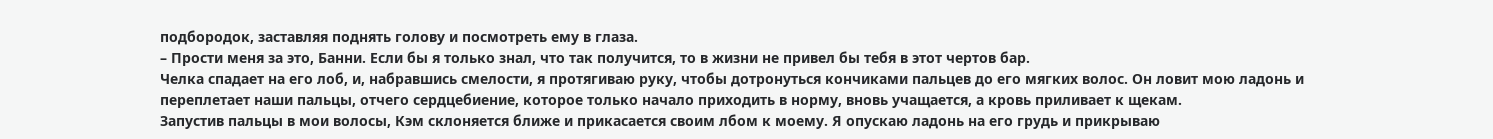подбородок, заставляя поднять голову и посмотреть ему в глаза.
– Прости меня за это, Банни. Если бы я только знал, что так получится, то в жизни не привел бы тебя в этот чертов бар.
Челка спадает на его лоб, и, набравшись смелости, я протягиваю руку, чтобы дотронуться кончиками пальцев до его мягких волос. Он ловит мою ладонь и переплетает наши пальцы, отчего сердцебиение, которое только начало приходить в норму, вновь учащается, а кровь приливает к щекам.
Запустив пальцы в мои волосы, Кэм склоняется ближе и прикасается своим лбом к моему. Я опускаю ладонь на его грудь и прикрываю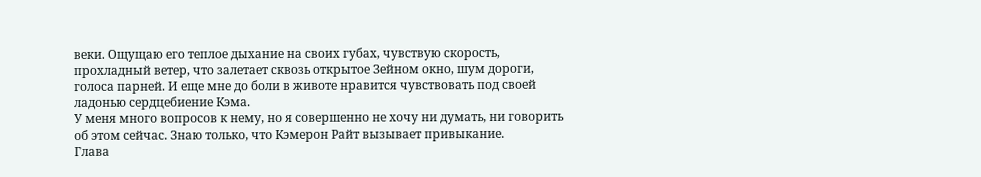веки. Ощущаю его теплое дыхание на своих губах, чувствую скорость, прохладный ветер, что залетает сквозь открытое Зейном окно, шум дороги, голоса парней. И еще мне до боли в животе нравится чувствовать под своей ладонью сердцебиение Кэма.
У меня много вопросов к нему, но я совершенно не хочу ни думать, ни говорить об этом сейчас. Знаю только, что Кэмерон Райт вызывает привыкание.
Глава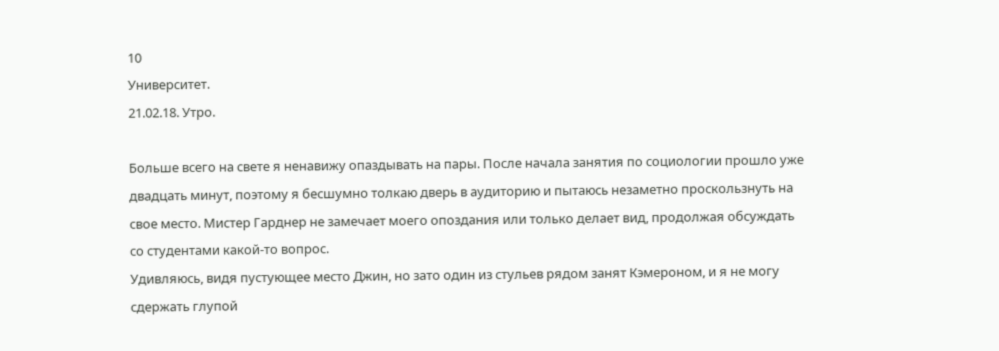10
Университет.
21.02.18. Утро.

Больше всего на свете я ненавижу опаздывать на пары. После начала занятия по социологии прошло уже двадцать минут, поэтому я бесшумно толкаю дверь в аудиторию и пытаюсь незаметно проскользнуть на свое место. Мистер Гарднер не замечает моего опоздания или только делает вид, продолжая обсуждать со студентами какой-то вопрос.
Удивляюсь, видя пустующее место Джин, но зато один из стульев рядом занят Кэмероном, и я не могу сдержать глупой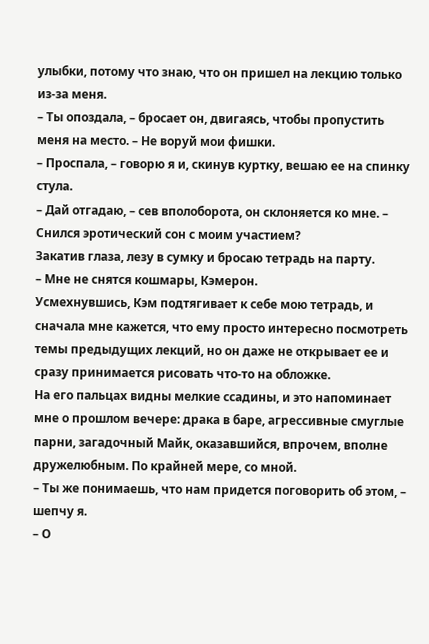улыбки, потому что знаю, что он пришел на лекцию только из-за меня.
– Ты опоздала, – бросает он, двигаясь, чтобы пропустить меня на место. – Не воруй мои фишки.
– Проспала, – говорю я и, скинув куртку, вешаю ее на спинку стула.
– Дай отгадаю, – сев вполоборота, он склоняется ко мне. – Снился эротический сон с моим участием?
Закатив глаза, лезу в сумку и бросаю тетрадь на парту.
– Мне не снятся кошмары, Кэмерон.
Усмехнувшись, Кэм подтягивает к себе мою тетрадь, и сначала мне кажется, что ему просто интересно посмотреть темы предыдущих лекций, но он даже не открывает ее и сразу принимается рисовать что-то на обложке.
На его пальцах видны мелкие ссадины, и это напоминает мне о прошлом вечере: драка в баре, агрессивные смуглые парни, загадочный Майк, оказавшийся, впрочем, вполне дружелюбным. По крайней мере, со мной.
– Ты же понимаешь, что нам придется поговорить об этом, – шепчу я.
– О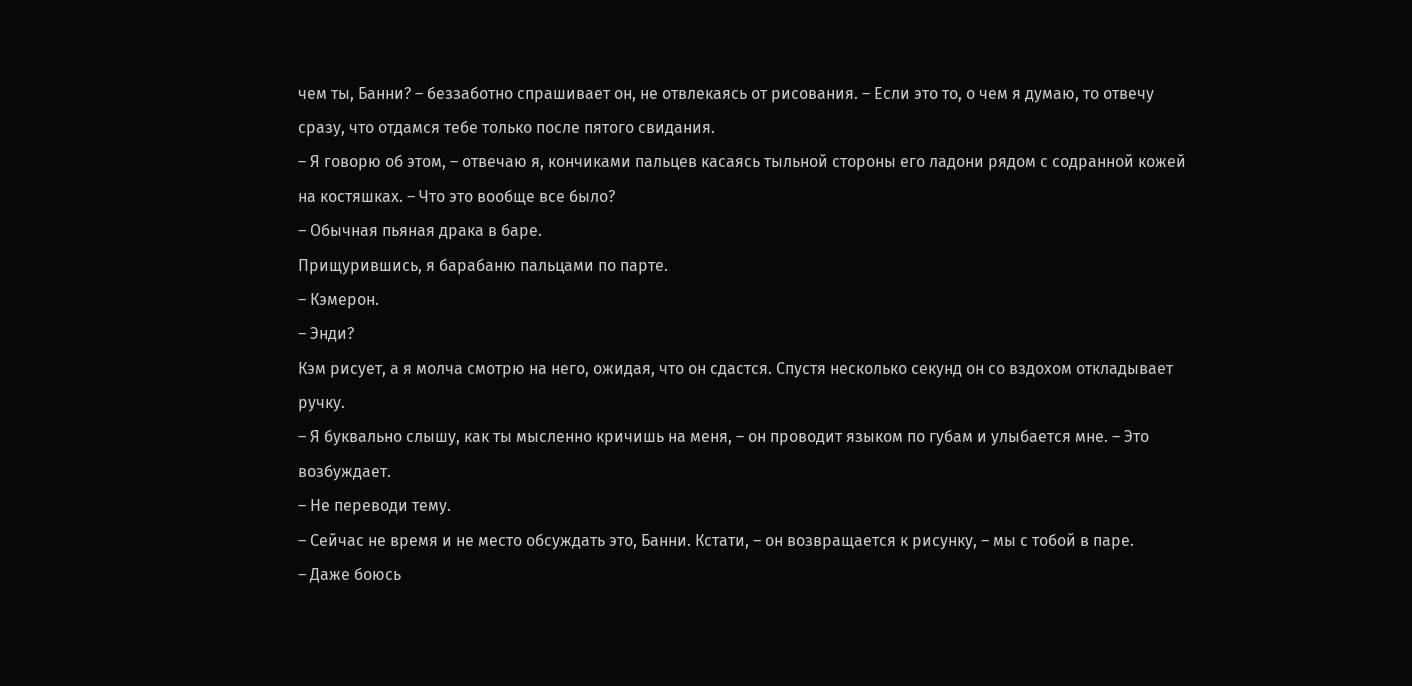чем ты, Банни? – беззаботно спрашивает он, не отвлекаясь от рисования. – Если это то, о чем я думаю, то отвечу сразу, что отдамся тебе только после пятого свидания.
– Я говорю об этом, – отвечаю я, кончиками пальцев касаясь тыльной стороны его ладони рядом с содранной кожей на костяшках. – Что это вообще все было?
– Обычная пьяная драка в баре.
Прищурившись, я барабаню пальцами по парте.
– Кэмерон.
– Энди?
Кэм рисует, а я молча смотрю на него, ожидая, что он сдастся. Спустя несколько секунд он со вздохом откладывает ручку.
– Я буквально слышу, как ты мысленно кричишь на меня, – он проводит языком по губам и улыбается мне. – Это возбуждает.
– Не переводи тему.
– Сейчас не время и не место обсуждать это, Банни. Кстати, – он возвращается к рисунку, – мы с тобой в паре.
– Даже боюсь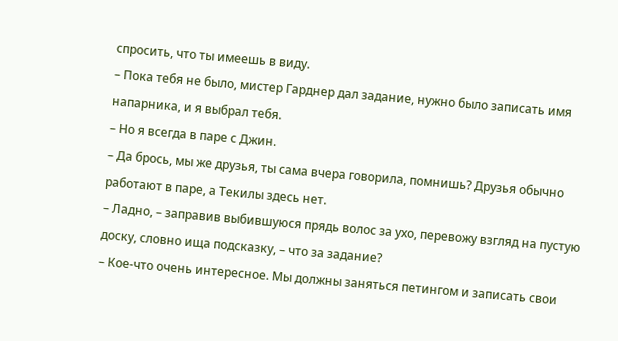спросить, что ты имеешь в виду.
– Пока тебя не было, мистер Гарднер дал задание, нужно было записать имя напарника, и я выбрал тебя.
– Но я всегда в паре с Джин.
– Да брось, мы же друзья, ты сама вчера говорила, помнишь? Друзья обычно работают в паре, а Текилы здесь нет.
– Ладно, – заправив выбившуюся прядь волос за ухо, перевожу взгляд на пустую доску, словно ища подсказку, – что за задание?
– Кое-что очень интересное. Мы должны заняться петингом и записать свои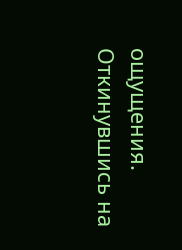ощущения.
Откинувшись на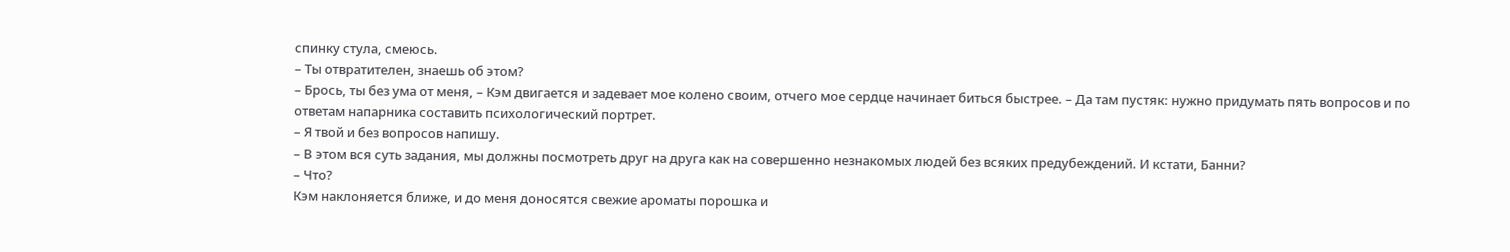спинку стула, смеюсь.
– Ты отвратителен, знаешь об этом?
– Брось, ты без ума от меня, – Кэм двигается и задевает мое колено своим, отчего мое сердце начинает биться быстрее. – Да там пустяк: нужно придумать пять вопросов и по ответам напарника составить психологический портрет.
– Я твой и без вопросов напишу.
– В этом вся суть задания, мы должны посмотреть друг на друга как на совершенно незнакомых людей без всяких предубеждений. И кстати, Банни?
– Что?
Кэм наклоняется ближе, и до меня доносятся свежие ароматы порошка и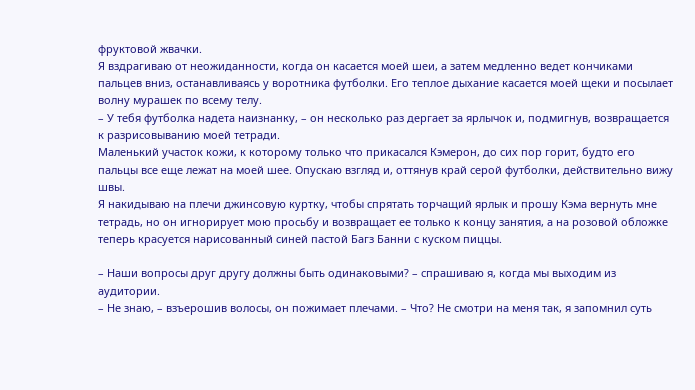фруктовой жвачки.
Я вздрагиваю от неожиданности, когда он касается моей шеи, а затем медленно ведет кончиками пальцев вниз, останавливаясь у воротника футболки. Его теплое дыхание касается моей щеки и посылает волну мурашек по всему телу.
– У тебя футболка надета наизнанку, – он несколько раз дергает за ярлычок и, подмигнув, возвращается к разрисовыванию моей тетради.
Маленький участок кожи, к которому только что прикасался Кэмерон, до сих пор горит, будто его пальцы все еще лежат на моей шее. Опускаю взгляд и, оттянув край серой футболки, действительно вижу швы.
Я накидываю на плечи джинсовую куртку, чтобы спрятать торчащий ярлык и прошу Кэма вернуть мне тетрадь, но он игнорирует мою просьбу и возвращает ее только к концу занятия, а на розовой обложке теперь красуется нарисованный синей пастой Багз Банни с куском пиццы.

– Наши вопросы друг другу должны быть одинаковыми? – спрашиваю я, когда мы выходим из аудитории.
– Не знаю, – взъерошив волосы, он пожимает плечами. – Что? Не смотри на меня так, я запомнил суть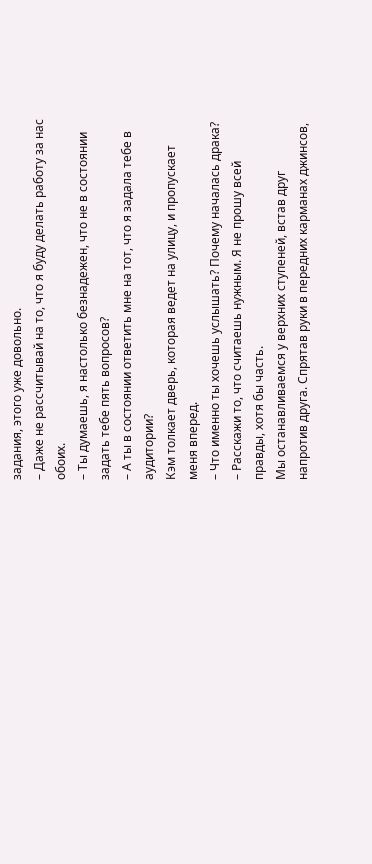задания, этого уже довольно.
– Даже не рассчитывай на то, что я буду делать работу за нас обоих.
– Ты думаешь, я настолько безнадежен, что не в состоянии задать тебе пять вопросов?
– А ты в состоянии ответить мне на тот, что я задала тебе в аудитории?
Кэм толкает дверь, которая ведет на улицу, и пропускает меня вперед.
– Что именно ты хочешь услышать? Почему началась драка?
– Расскажи то, что считаешь нужным. Я не прошу всей правды, хотя бы часть.
Мы останавливаемся у верхних ступеней, встав друг напротив друга. Спрятав руки в передних карманах джинсов,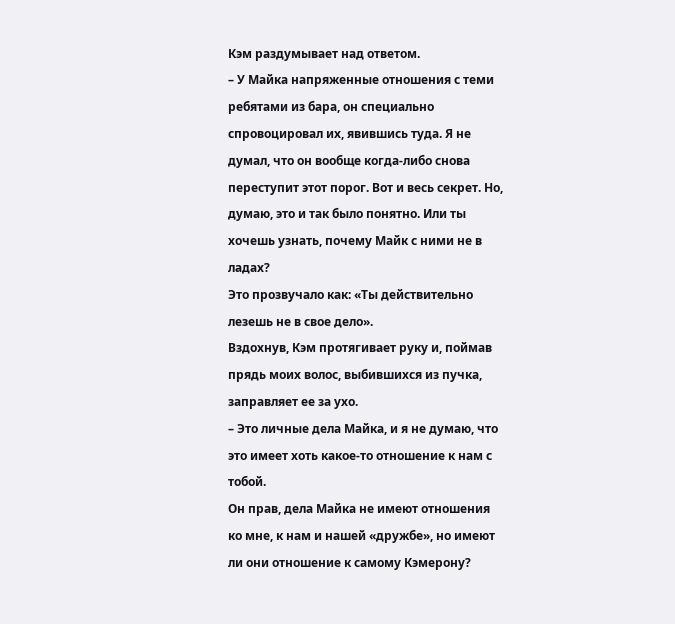Кэм раздумывает над ответом.
– У Майка напряженные отношения с теми ребятами из бара, он специально спровоцировал их, явившись туда. Я не думал, что он вообще когда-либо снова переступит этот порог. Вот и весь секрет. Но, думаю, это и так было понятно. Или ты хочешь узнать, почему Майк с ними не в ладах?
Это прозвучало как: «Ты действительно лезешь не в свое дело».
Вздохнув, Кэм протягивает руку и, поймав прядь моих волос, выбившихся из пучка, заправляет ее за ухо.
– Это личные дела Майка, и я не думаю, что это имеет хоть какое-то отношение к нам с тобой.
Он прав, дела Майка не имеют отношения ко мне, к нам и нашей «дружбе», но имеют ли они отношение к самому Кэмерону?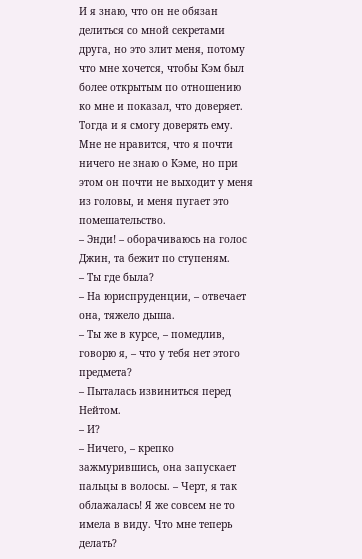И я знаю, что он не обязан делиться со мной секретами друга, но это злит меня, потому что мне хочется, чтобы Кэм был более открытым по отношению ко мне и показал, что доверяет. Тогда и я смогу доверять ему. Мне не нравится, что я почти ничего не знаю о Кэме, но при этом он почти не выходит у меня из головы, и меня пугает это помешательство.
– Энди! – оборачиваюсь на голос Джин, та бежит по ступеням.
– Ты где была?
– На юриспруденции, – отвечает она, тяжело дыша.
– Ты же в курсе, – помедлив, говорю я, – что у тебя нет этого предмета?
– Пыталась извиниться перед Нейтом.
– И?
– Ничего, – крепко зажмурившись, она запускает пальцы в волосы. – Черт, я так облажалась! Я же совсем не то имела в виду. Что мне теперь делать?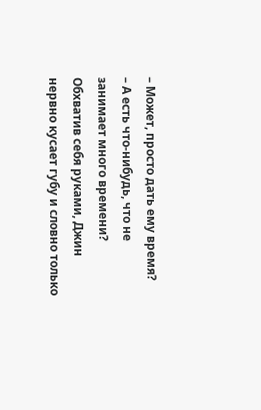– Может, просто дать ему время?
– А есть что-нибудь, что не занимает много времени?
Обхватив себя руками, Джин нервно кусает губу и словно только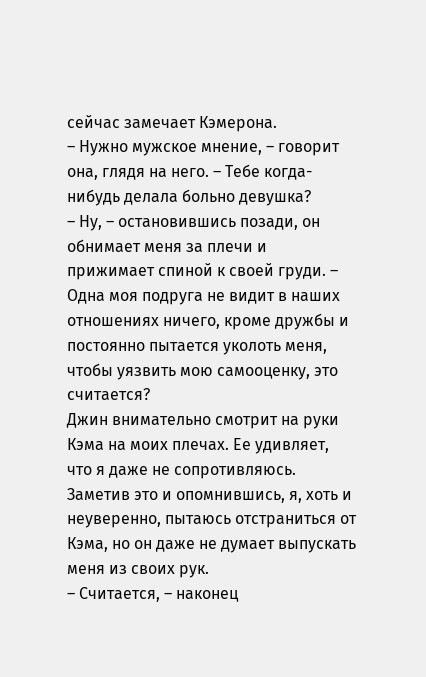сейчас замечает Кэмерона.
– Нужно мужское мнение, – говорит она, глядя на него. – Тебе когда-нибудь делала больно девушка?
– Ну, – остановившись позади, он обнимает меня за плечи и прижимает спиной к своей груди. – Одна моя подруга не видит в наших отношениях ничего, кроме дружбы и постоянно пытается уколоть меня, чтобы уязвить мою самооценку, это считается?
Джин внимательно смотрит на руки Кэма на моих плечах. Ее удивляет, что я даже не сопротивляюсь. Заметив это и опомнившись, я, хоть и неуверенно, пытаюсь отстраниться от Кэма, но он даже не думает выпускать меня из своих рук.
– Считается, – наконец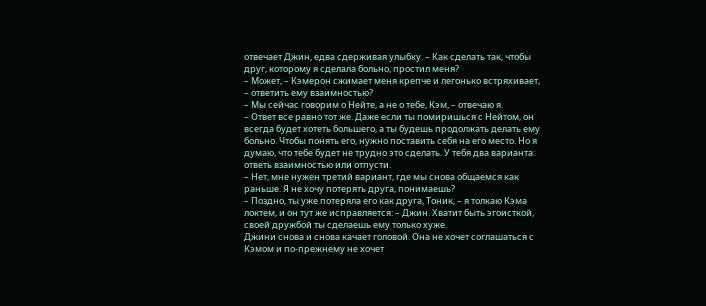отвечает Джин, едва сдерживая улыбку. – Как сделать так, чтобы друг, которому я сделала больно, простил меня?
– Может, – Кэмерон сжимает меня крепче и легонько встряхивает, – ответить ему взаимностью?
– Мы сейчас говорим о Нейте, а не о тебе, Кэм, – отвечаю я.
– Ответ все равно тот же. Даже если ты помиришься с Нейтом, он всегда будет хотеть большего, а ты будешь продолжать делать ему больно. Чтобы понять его, нужно поставить себя на его место. Но я думаю, что тебе будет не трудно это сделать. У тебя два варианта: ответь взаимностью или отпусти.
– Нет, мне нужен третий вариант, где мы снова общаемся как раньше. Я не хочу потерять друга, понимаешь?
– Поздно, ты уже потеряла его как друга, Тоник, – я толкаю Кэма локтем, и он тут же исправляется: – Джин. Хватит быть эгоисткой, своей дружбой ты сделаешь ему только хуже.
Джини снова и снова качает головой. Она не хочет соглашаться с Кэмом и по-прежнему не хочет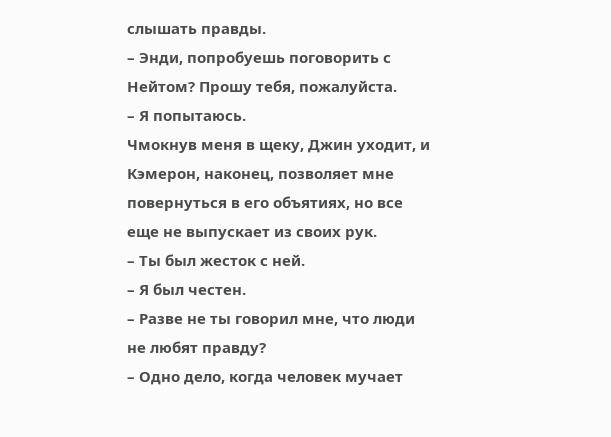слышать правды.
– Энди, попробуешь поговорить с Нейтом? Прошу тебя, пожалуйста.
– Я попытаюсь.
Чмокнув меня в щеку, Джин уходит, и Кэмерон, наконец, позволяет мне повернуться в его объятиях, но все еще не выпускает из своих рук.
– Ты был жесток с ней.
– Я был честен.
– Разве не ты говорил мне, что люди не любят правду?
– Одно дело, когда человек мучает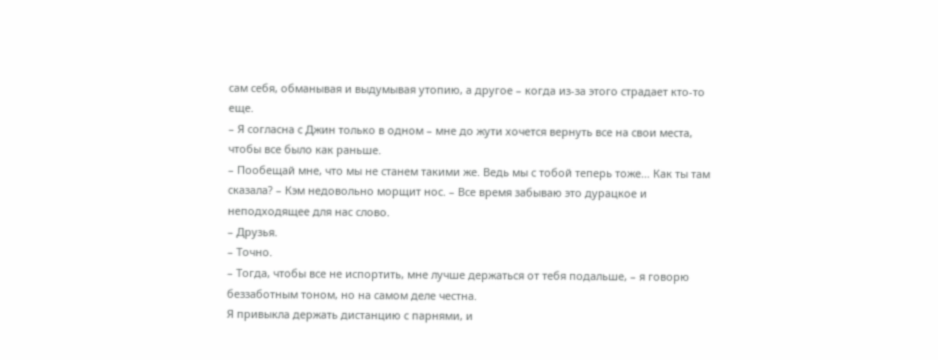сам себя, обманывая и выдумывая утопию, а другое – когда из-за этого страдает кто-то еще.
– Я согласна с Джин только в одном – мне до жути хочется вернуть все на свои места, чтобы все было как раньше.
– Пообещай мне, что мы не станем такими же. Ведь мы с тобой теперь тоже… Как ты там сказала? – Кэм недовольно морщит нос. – Все время забываю это дурацкое и неподходящее для нас слово.
– Друзья.
– Точно.
– Тогда, чтобы все не испортить, мне лучше держаться от тебя подальше, – я говорю беззаботным тоном, но на самом деле честна.
Я привыкла держать дистанцию с парнями, и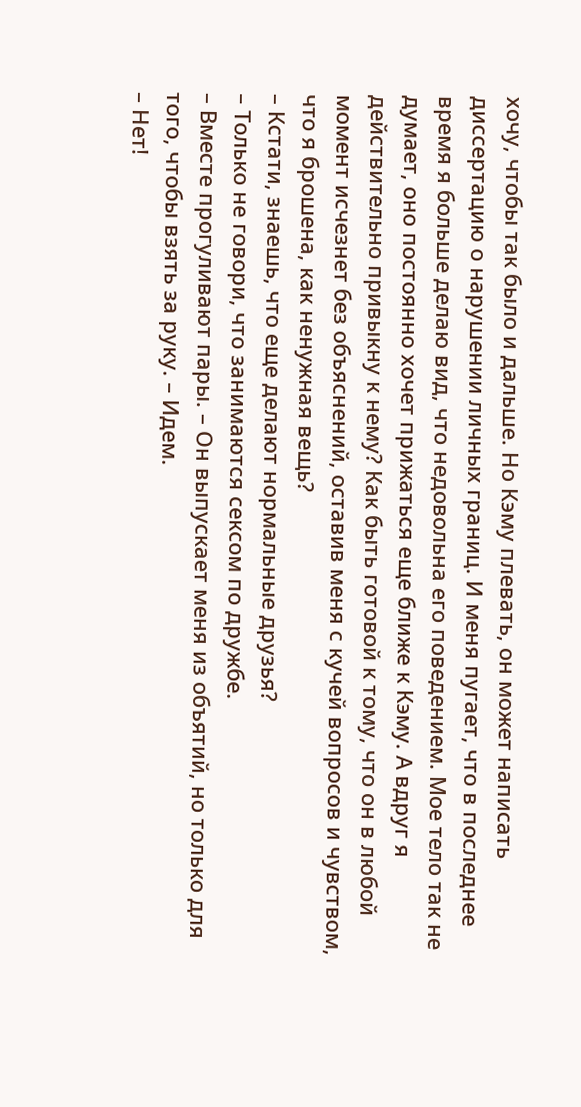хочу, чтобы так было и дальше. Но Кэму плевать, он может написать диссертацию о нарушении личных границ. И меня пугает, что в последнее время я больше делаю вид, что недовольна его поведением. Мое тело так не думает, оно постоянно хочет прижаться еще ближе к Кэму. А вдруг я действительно привыкну к нему? Как быть готовой к тому, что он в любой момент исчезнет без объяснений, оставив меня с кучей вопросов и чувством, что я брошена, как ненужная вещь?
– Кстати, знаешь, что еще делают нормальные друзья?
– Только не говори, что занимаются сексом по дружбе.
– Вместе прогуливают пары. – Он выпускает меня из объятий, но только для того, чтобы взять за руку. – Идем.
– Нет!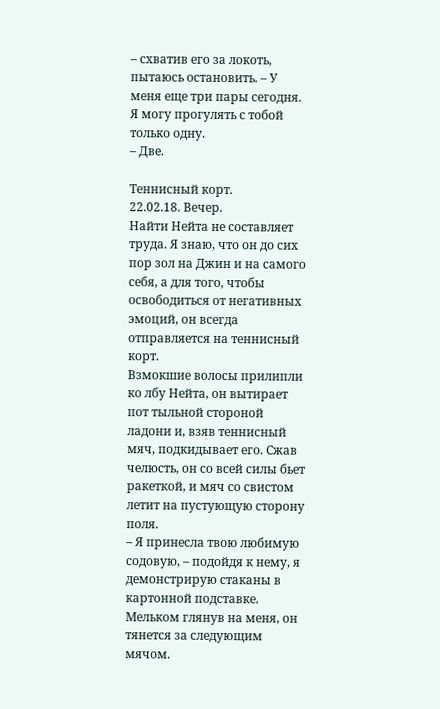– схватив его за локоть, пытаюсь остановить. – У меня еще три пары сегодня. Я могу прогулять с тобой только одну.
– Две.

Теннисный корт.
22.02.18. Вечер.
Найти Нейта не составляет труда. Я знаю, что он до сих пор зол на Джин и на самого себя, а для того, чтобы освободиться от негативных эмоций, он всегда отправляется на теннисный корт.
Взмокшие волосы прилипли ко лбу Нейта, он вытирает пот тыльной стороной ладони и, взяв теннисный мяч, подкидывает его. Сжав челюсть, он со всей силы бьет ракеткой, и мяч со свистом летит на пустующую сторону поля.
– Я принесла твою любимую содовую, – подойдя к нему, я демонстрирую стаканы в картонной подставке.
Мельком глянув на меня, он тянется за следующим мячом.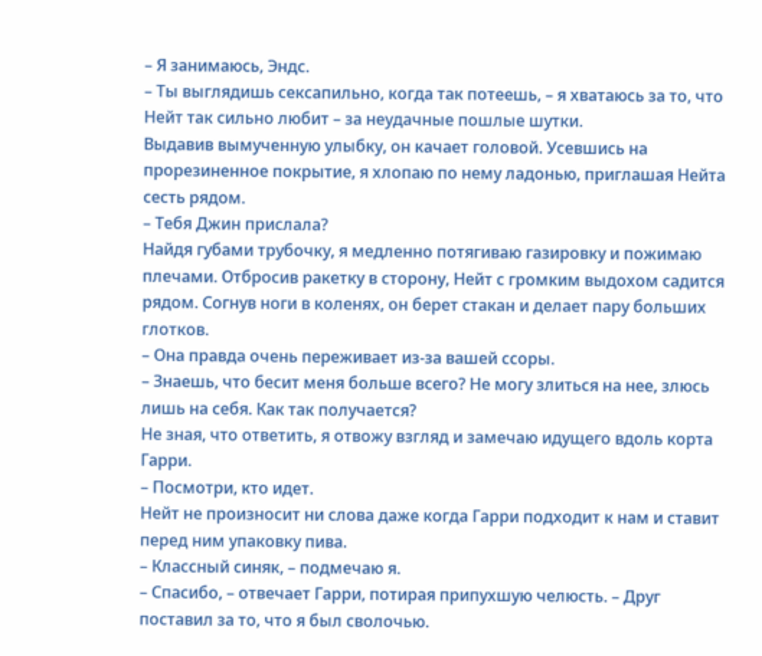– Я занимаюсь, Эндс.
– Ты выглядишь сексапильно, когда так потеешь, – я хватаюсь за то, что Нейт так сильно любит – за неудачные пошлые шутки.
Выдавив вымученную улыбку, он качает головой. Усевшись на прорезиненное покрытие, я хлопаю по нему ладонью, приглашая Нейта сесть рядом.
– Тебя Джин прислала?
Найдя губами трубочку, я медленно потягиваю газировку и пожимаю плечами. Отбросив ракетку в сторону, Нейт с громким выдохом садится рядом. Согнув ноги в коленях, он берет стакан и делает пару больших глотков.
– Она правда очень переживает из-за вашей ссоры.
– Знаешь, что бесит меня больше всего? Не могу злиться на нее, злюсь лишь на себя. Как так получается?
Не зная, что ответить, я отвожу взгляд и замечаю идущего вдоль корта Гарри.
– Посмотри, кто идет.
Нейт не произносит ни слова даже когда Гарри подходит к нам и ставит перед ним упаковку пива.
– Классный синяк, – подмечаю я.
– Спасибо, – отвечает Гарри, потирая припухшую челюсть. – Друг поставил за то, что я был сволочью.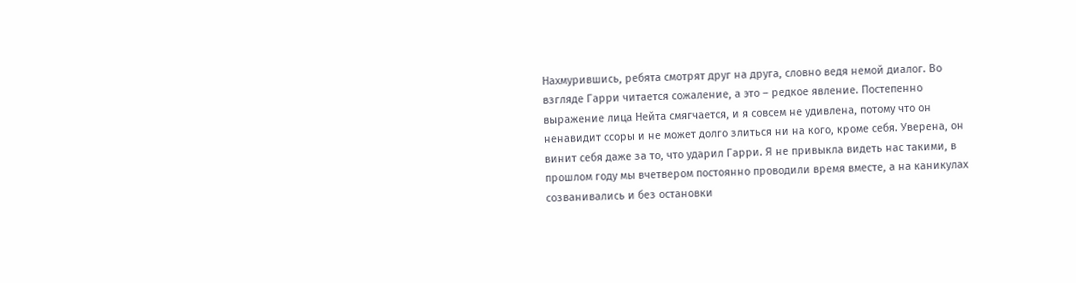Нахмурившись, ребята смотрят друг на друга, словно ведя немой диалог. Во взгляде Гарри читается сожаление, а это – редкое явление. Постепенно выражение лица Нейта смягчается, и я совсем не удивлена, потому что он ненавидит ссоры и не может долго злиться ни на кого, кроме себя. Уверена, он винит себя даже за то, что ударил Гарри. Я не привыкла видеть нас такими, в прошлом году мы вчетвером постоянно проводили время вместе, а на каникулах созванивались и без остановки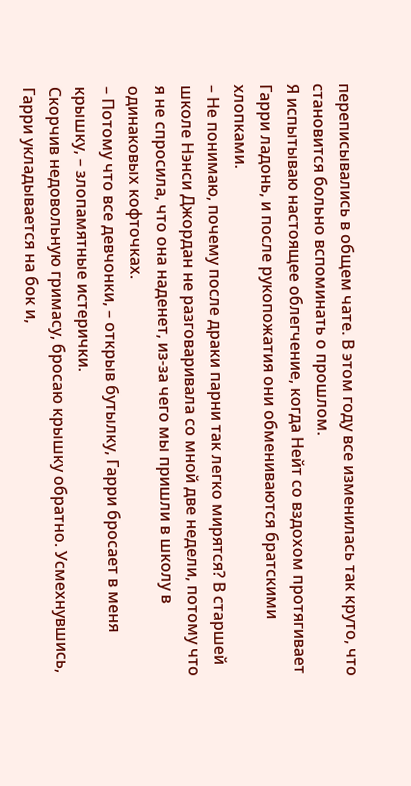переписывались в общем чате. В этом году все изменилась так круто, что становится больно вспоминать о прошлом.
Я испытываю настоящее облегчение, когда Нейт со вздохом протягивает Гарри ладонь, и после рукопожатия они обмениваются братскими хлопками.
– Не понимаю, почему после драки парни так легко мирятся? В старшей школе Нэнси Джордан не разговаривала со мной две недели, потому что я не спросила, что она наденет, из-за чего мы пришли в школу в одинаковых кофточках.
– Потому что все девчонки, – открыв бутылку, Гарри бросает в меня крышку, – злопамятные истерички.
Скорчив недовольную гримасу, бросаю крышку обратно. Усмехнувшись, Гарри укладывается на бок и,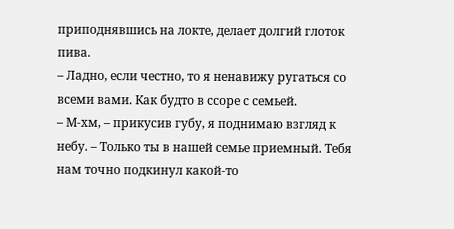приподнявшись на локте, делает долгий глоток пива.
– Ладно, если честно, то я ненавижу ругаться со всеми вами. Как будто в ссоре с семьей.
– М-хм, – прикусив губу, я поднимаю взгляд к небу. – Только ты в нашей семье приемный. Тебя нам точно подкинул какой-то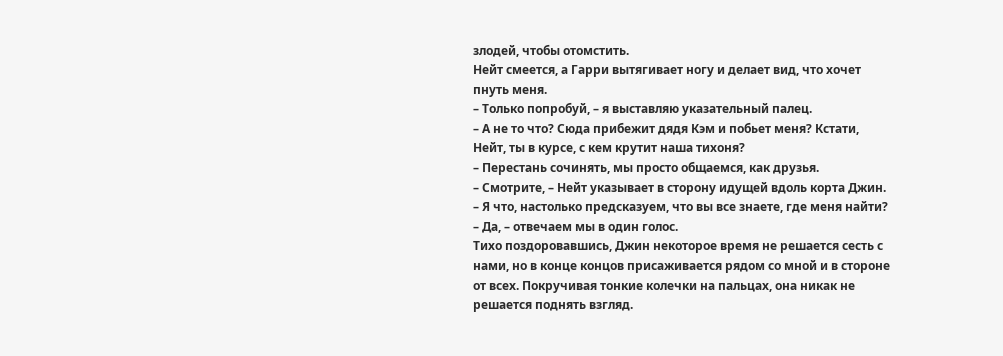злодей, чтобы отомстить.
Нейт смеется, а Гарри вытягивает ногу и делает вид, что хочет пнуть меня.
– Только попробуй, – я выставляю указательный палец.
– А не то что? Сюда прибежит дядя Кэм и побьет меня? Кстати, Нейт, ты в курсе, с кем крутит наша тихоня?
– Перестань сочинять, мы просто общаемся, как друзья.
– Смотрите, – Нейт указывает в сторону идущей вдоль корта Джин. – Я что, настолько предсказуем, что вы все знаете, где меня найти?
– Да, – отвечаем мы в один голос.
Тихо поздоровавшись, Джин некоторое время не решается сесть с нами, но в конце концов присаживается рядом со мной и в стороне от всех. Покручивая тонкие колечки на пальцах, она никак не решается поднять взгляд.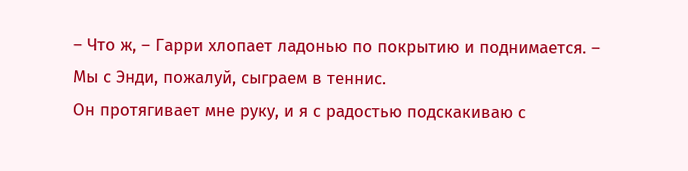– Что ж, – Гарри хлопает ладонью по покрытию и поднимается. – Мы с Энди, пожалуй, сыграем в теннис.
Он протягивает мне руку, и я с радостью подскакиваю с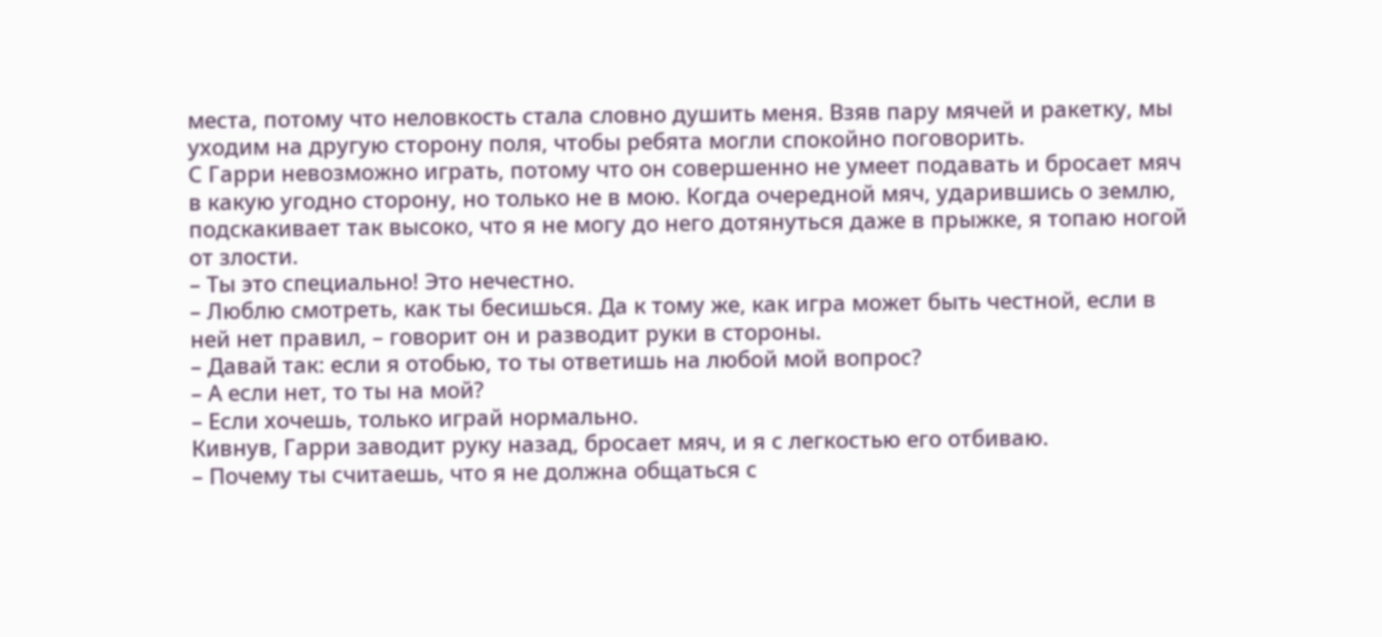места, потому что неловкость стала словно душить меня. Взяв пару мячей и ракетку, мы уходим на другую сторону поля, чтобы ребята могли спокойно поговорить.
С Гарри невозможно играть, потому что он совершенно не умеет подавать и бросает мяч в какую угодно сторону, но только не в мою. Когда очередной мяч, ударившись о землю, подскакивает так высоко, что я не могу до него дотянуться даже в прыжке, я топаю ногой от злости.
– Ты это специально! Это нечестно.
– Люблю смотреть, как ты бесишься. Да к тому же, как игра может быть честной, если в ней нет правил, – говорит он и разводит руки в стороны.
– Давай так: если я отобью, то ты ответишь на любой мой вопрос?
– А если нет, то ты на мой?
– Если хочешь, только играй нормально.
Кивнув, Гарри заводит руку назад, бросает мяч, и я с легкостью его отбиваю.
– Почему ты считаешь, что я не должна общаться с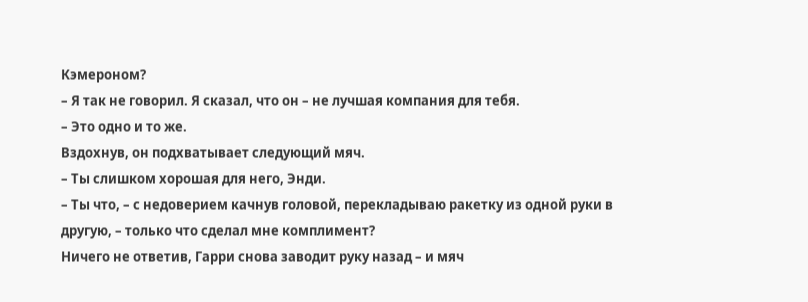Кэмероном?
– Я так не говорил. Я сказал, что он – не лучшая компания для тебя.
– Это одно и то же.
Вздохнув, он подхватывает следующий мяч.
– Ты слишком хорошая для него, Энди.
– Ты что, – с недоверием качнув головой, перекладываю ракетку из одной руки в другую, – только что сделал мне комплимент?
Ничего не ответив, Гарри снова заводит руку назад – и мяч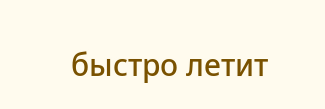быстро летит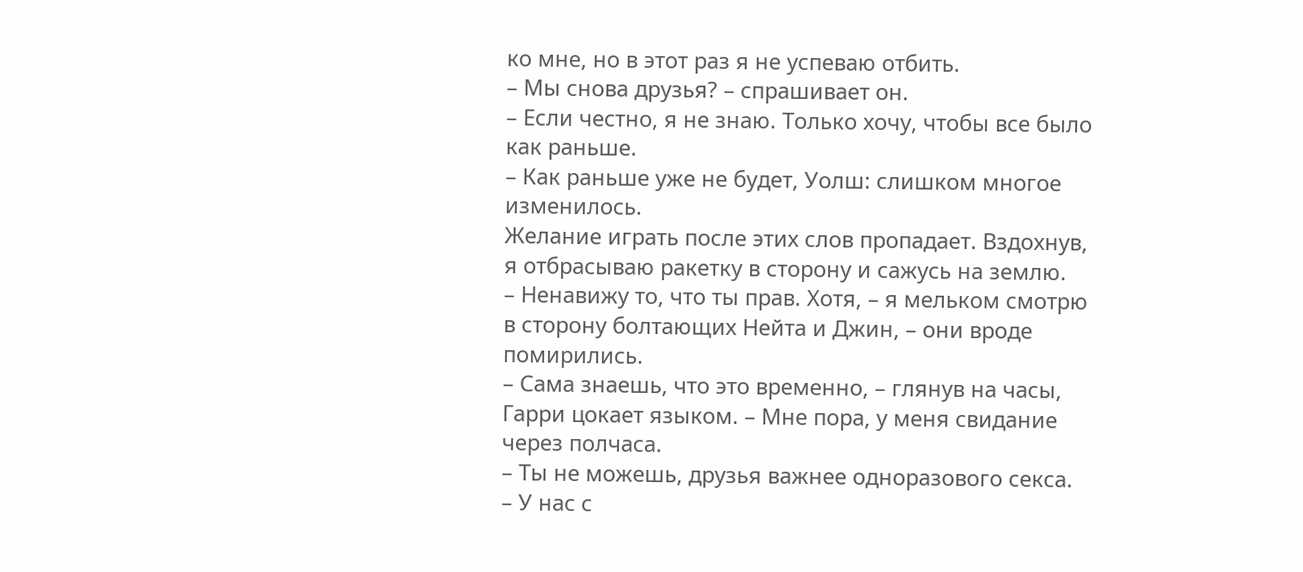ко мне, но в этот раз я не успеваю отбить.
– Мы снова друзья? – спрашивает он.
– Если честно, я не знаю. Только хочу, чтобы все было как раньше.
– Как раньше уже не будет, Уолш: слишком многое изменилось.
Желание играть после этих слов пропадает. Вздохнув, я отбрасываю ракетку в сторону и сажусь на землю.
– Ненавижу то, что ты прав. Хотя, – я мельком смотрю в сторону болтающих Нейта и Джин, – они вроде помирились.
– Сама знаешь, что это временно, – глянув на часы, Гарри цокает языком. – Мне пора, у меня свидание через полчаса.
– Ты не можешь, друзья важнее одноразового секса.
– У нас с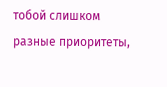тобой слишком разные приоритеты,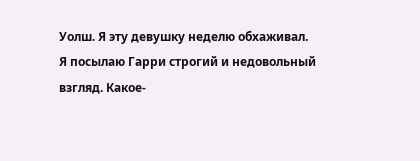Уолш. Я эту девушку неделю обхаживал.
Я посылаю Гарри строгий и недовольный взгляд. Какое-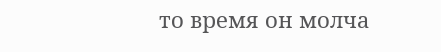то время он молча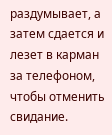раздумывает, а затем сдается и лезет в карман за телефоном, чтобы отменить свидание.